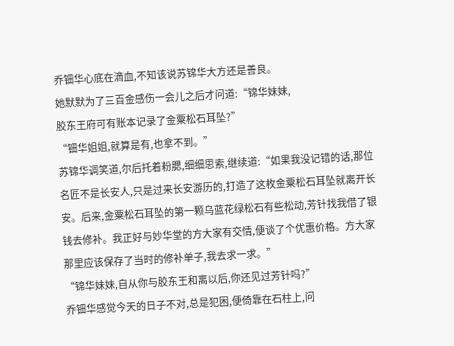乔钿华心底在滴血,不知该说苏锦华大方还是善良。
她默默为了三百金感伤一会儿之后才问道:“锦华妹妹,
胶东王府可有账本记录了金粟松石耳坠?”
“钿华姐姐,就算是有,也拿不到。”
苏锦华调笑道,尔后托着粉腮,细细思索,继续道:“如果我没记错的话,那位名匠不是长安人,只是过来长安游历的,打造了这枚金粟松石耳坠就离开长安。后来,金粟松石耳坠的第一颗乌蓝花绿松石有些松动,芳针找我借了银钱去修补。我正好与妙华堂的方大家有交情,便谈了个优惠价格。方大家那里应该保存了当时的修补单子,我去求一求。”
“锦华妹妹,自从你与胶东王和离以后,你还见过芳针吗?”
乔钿华感觉今天的日子不对,总是犯困,便倚靠在石柱上,问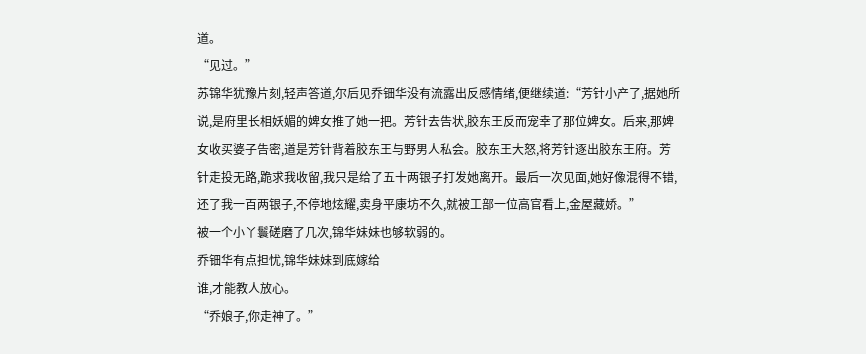道。
“见过。”
苏锦华犹豫片刻,轻声答道,尔后见乔钿华没有流露出反感情绪,便继续道:“芳针小产了,据她所说,是府里长相妖媚的婢女推了她一把。芳针去告状,胶东王反而宠幸了那位婢女。后来,那婢女收买婆子告密,道是芳针背着胶东王与野男人私会。胶东王大怒,将芳针逐出胶东王府。芳针走投无路,跪求我收留,我只是给了五十两银子打发她离开。最后一次见面,她好像混得不错,还了我一百两银子,不停地炫耀,卖身平康坊不久,就被工部一位高官看上,金屋藏娇。”
被一个小丫鬟磋磨了几次,锦华妹妹也够软弱的。
乔钿华有点担忧,锦华妹妹到底嫁给
谁,才能教人放心。
“乔娘子,你走神了。”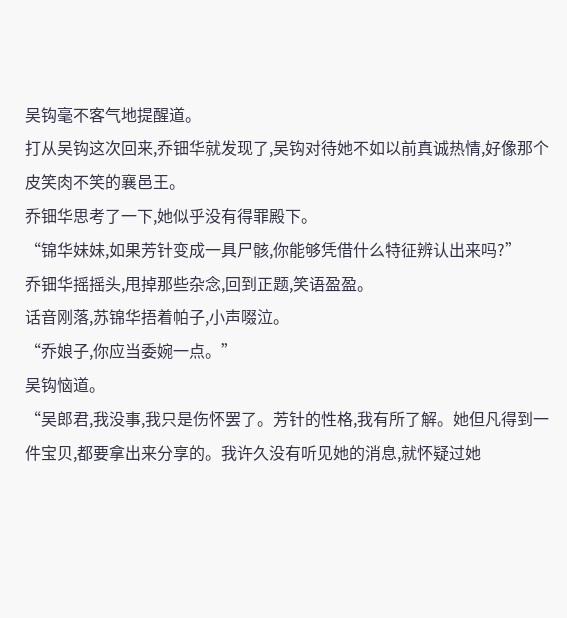吴钩毫不客气地提醒道。
打从吴钩这次回来,乔钿华就发现了,吴钩对待她不如以前真诚热情,好像那个皮笑肉不笑的襄邑王。
乔钿华思考了一下,她似乎没有得罪殿下。
“锦华妹妹,如果芳针变成一具尸骸,你能够凭借什么特征辨认出来吗?”
乔钿华摇摇头,甩掉那些杂念,回到正题,笑语盈盈。
话音刚落,苏锦华捂着帕子,小声啜泣。
“乔娘子,你应当委婉一点。”
吴钩恼道。
“吴郎君,我没事,我只是伤怀罢了。芳针的性格,我有所了解。她但凡得到一件宝贝,都要拿出来分享的。我许久没有听见她的消息,就怀疑过她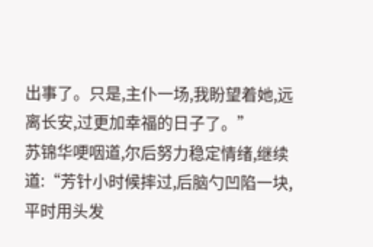出事了。只是,主仆一场,我盼望着她,远离长安,过更加幸福的日子了。”
苏锦华哽咽道,尔后努力稳定情绪,继续道:“芳针小时候摔过,后脑勺凹陷一块,平时用头发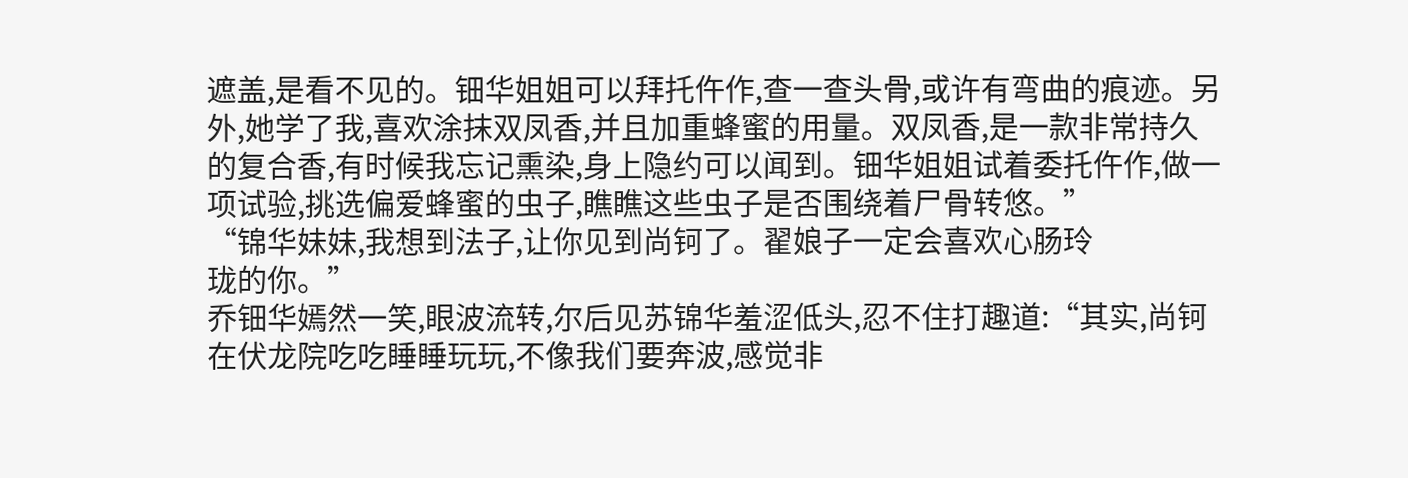遮盖,是看不见的。钿华姐姐可以拜托仵作,查一查头骨,或许有弯曲的痕迹。另外,她学了我,喜欢涂抹双凤香,并且加重蜂蜜的用量。双凤香,是一款非常持久的复合香,有时候我忘记熏染,身上隐约可以闻到。钿华姐姐试着委托仵作,做一项试验,挑选偏爱蜂蜜的虫子,瞧瞧这些虫子是否围绕着尸骨转悠。”
“锦华妹妹,我想到法子,让你见到尚钶了。翟娘子一定会喜欢心肠玲
珑的你。”
乔钿华嫣然一笑,眼波流转,尔后见苏锦华羞涩低头,忍不住打趣道:“其实,尚钶在伏龙院吃吃睡睡玩玩,不像我们要奔波,感觉非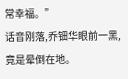常幸福。”
话音刚落,乔钿华眼前一黑,竟是晕倒在地。